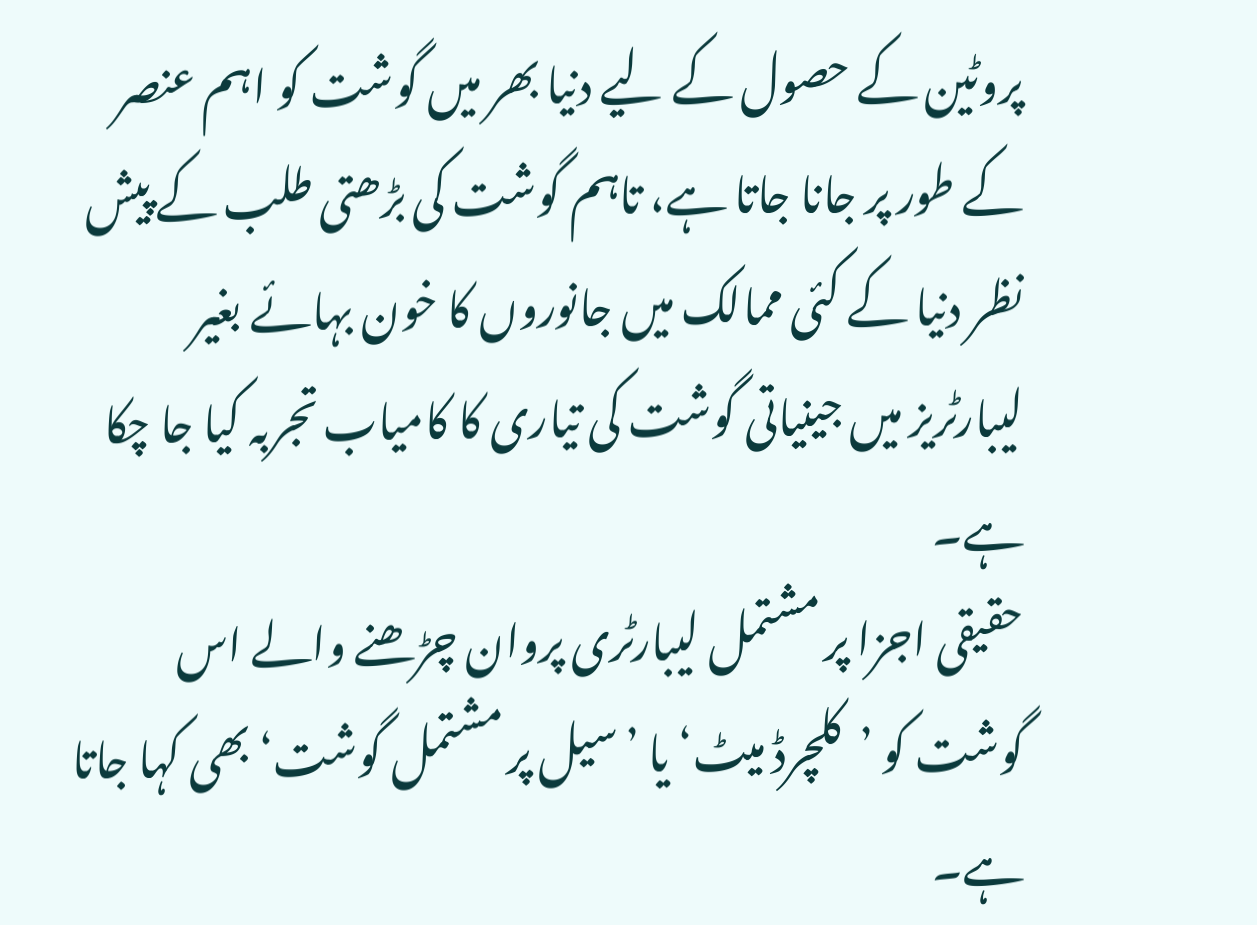پروٹین کے حصول کے لیے دنیا بھر میں گوشت کو اہم عنصر کے طور پر جانا جاتا ہے، تاہم گوشت کی بڑھتی طلب کے پیش نظر دنیا کے کئی ممالک میں جانوروں کا خون بہائے بغیر لیبارٹریز میں جینیاتی گوشت کی تیاری کا کامیاب تجربہ کیا جا چکا ہے۔
حقیقی اجزا پر مشتمل لیبارٹری پروان چڑھنے والے اس گوشت کو ’کلچرڈ میٹ‘ یا ’سیل پر مشتمل گوشت‘ بھی کہا جاتا ہے۔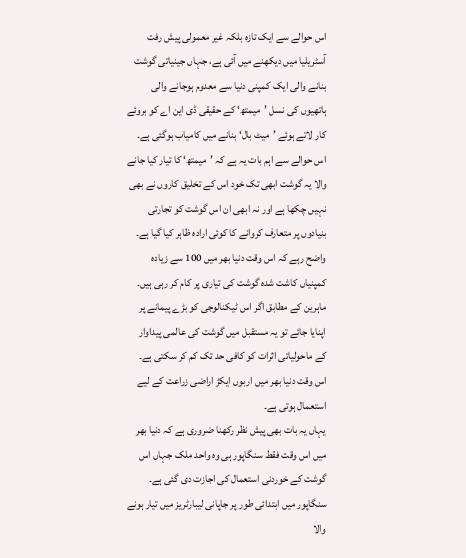اس حوالے سے ایک تازہ بلکہ غیر معمولی پیش رفت آسٹریلیا میں دیکھنے میں آئی ہے، جہاں جینیاتی گوشت بنانے والی ایک کمپنی دنیا سے معدوم ہوجانے والی ہاتھیوں کی نسل ’میمتھ‘ کے حقیقی ڈی این اے کو بروئے کار لاتے ہوئے ’میٹ بال‘ بنانے میں کامیاب ہوگئی ہے۔
اس حوالے سے اہم بات یہ ہے کہ ’میمتھ‘ کا تیار کیا جانے والا یہ گوشت ابھی تک خود اس کے تخلیق کاروں نے بھی نہیں چکھا ہے اور نہ ابھی ان اس گوشت کو تجارتی بنیادوں پر متعارف کروانے کا کوئی ارادہ ظاہر کیا گیا ہے۔
واضح رہے کہ اس وقت دنیا بھر میں 100 سے زیادہ کمپنیاں کاشت شدہ گوشت کی تیاری پر کام کر رہی ہیں۔
ماہرین کے مطابق اگر اس ٹیکنالوجی کو بڑے پیمانے پر اپنایا جائے تو یہ مستقبل میں گوشت کی عالمی پیداوار کے ماحولیاتی اثرات کو کافی حد تک کم کر سکتی ہے۔ اس وقت دنیا بھر میں اربوں ایکڑ اراضی زراعت کے لیے استعمال ہوتی ہے۔
یہاں یہ بات بھی پیش نظر رکھنا ضروری ہے کہ دنیا بھر میں اس وقت فقط سنگاپور ہی وہ واحد ملک جہاں اس گوشت کے خوردنی استعمال کی اجازت دی گئی ہے۔ سنگاپور میں ابتدائی طور پر جاپانی لیبارٹریز میں تیار ہونے والا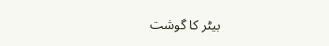بیٹر کا گوشت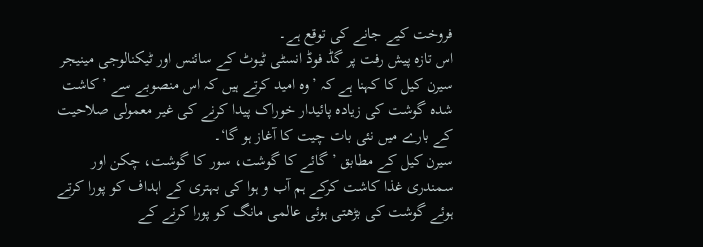فروخت کیے جانے کی توقع ہے۔
اس تازہ پیش رفت پر گڈ فوڈ انسٹی ٹیوٹ کے سائنس اور ٹیکنالوجی مینیجر سیرن کیل کا کہنا ہے کہ ’وہ امید کرتے ہیں کہ اس منصوبے سے ’کاشت شدہ گوشت کی زیادہ پائیدار خوراک پیدا کرنے کی غیر معمولی صلاحیت کے بارے میں نئی بات چیت کا آغاز ہو گا‘۔
سیرن کیل کے مطابق ’ گائے کا گوشت، سور کا گوشت، چکن اور سمندری غذا کاشت کرکے ہم آب و ہوا کی بہتری کے اہداف کو پورا کرتے ہوئے گوشت کی بڑھتی ہوئی عالمی مانگ کو پورا کرنے کے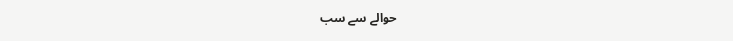حوالے سے سب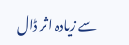سے زیادہ اثر ڈال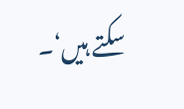سکتے ہیں‘۔